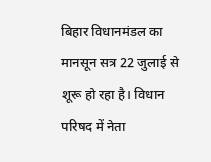बिहार विधानमंडल का मानसून सत्र 22 जुलाई से शूरू हो रहा है। विधान परिषद में नेता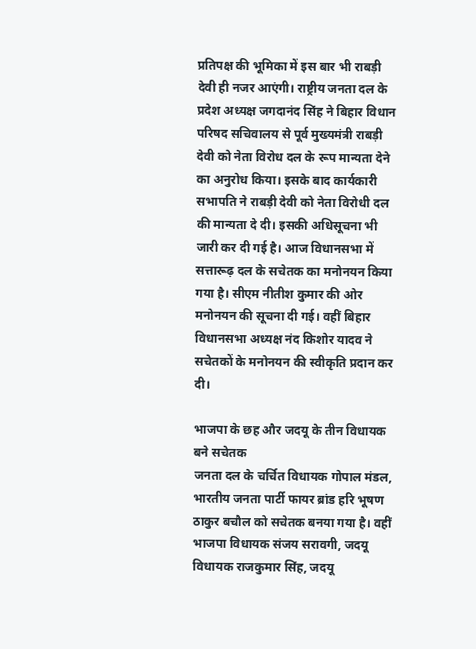प्रतिपक्ष की भूमिका में इस बार भी राबड़ी देवी ही नजर आएंगी। राष्ट्रीय जनता दल के प्रदेश अध्यक्ष जगदानंद सिंह ने बिहार विधान परिषद सचिवालय से पूर्व मुख्यमंत्री राबड़ी देवी को नेता विरोध दल के रूप मान्यता देने का अनुरोध किया। इसके बाद कार्यकारी सभापति ने राबड़ी देवी को नेता विरोधी दल की मान्यता दे दी। इसकी अधिसूचना भी जारी कर दी गई है। आज विधानसभा में सत्तारूढ़ दल के सचेतक का मनोनयन किया गया है। सीएम नीतीश कुमार की ओर मनोनयन की सूचना दी गई। वहीं बिहार विधानसभा अध्यक्ष नंद किशोर यादव ने सचेतकों के मनोनयन की स्वीकृति प्रदान कर दी।

भाजपा के छह और जदयू के तीन विधायक बने सचेतक
जनता दल के चर्चित विधायक गोपाल मंडल, भारतीय जनता पार्टी फायर ब्रांड हरि भूषण ठाकुर बचौल को सचेतक बनया गया है। वहीं भाजपा विधायक संजय सरावगी, जदयू विधायक राजकुमार सिंह, जदयू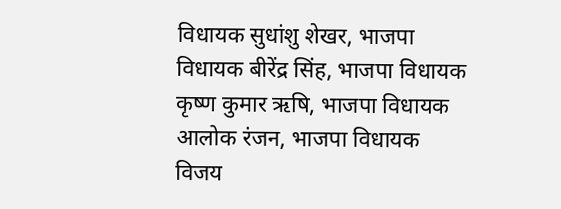विधायक सुधांशु शेखर, भाजपा विधायक बीरेंद्र सिंह, भाजपा विधायक कृष्ण कुमार ऋषि, भाजपा विधायक आलोक रंजन, भाजपा विधायक विजय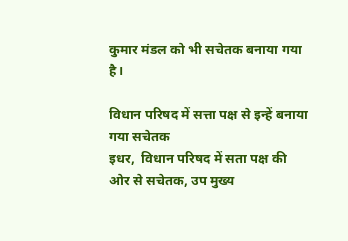कुमार मंडल को भी सचेतक बनाया गया है।

विधान परिषद में सत्ता पक्ष से इन्हें बनाया गया सचेतक
इधर,  विधान परिषद में सता पक्ष की ओर से सचेतक, उप मुख्य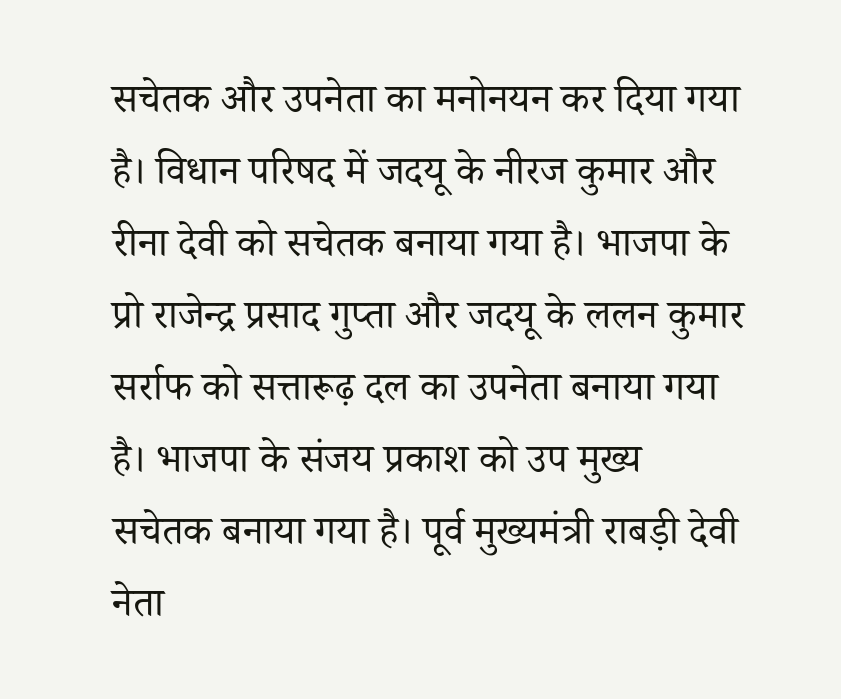सचेतक और उपनेता का मनोनयन कर दिया गया है। विधान परिषद में जदयू के नीरज कुमार और रीना देवी को सचेतक बनाया गया है। भाजपा के प्रो राजेन्द्र प्रसाद गुप्ता और जदयू के ललन कुमार सर्राफ को सत्तारूढ़ दल का उपनेता बनाया गया है। भाजपा के संजय प्रकाश को उप मुख्य सचेतक बनाया गया है। पूर्व मुख्यमंत्री राबड़ी देवी नेता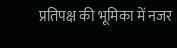प्रतिपक्ष की भूमिका में नजर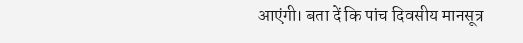आएंगी। बता दें कि पांच दिवसीय मानसूत्र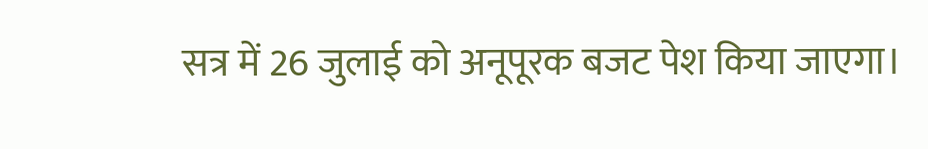सत्र में 26 जुलाई को अनूपूरक बजट पेश किया जाएगा।